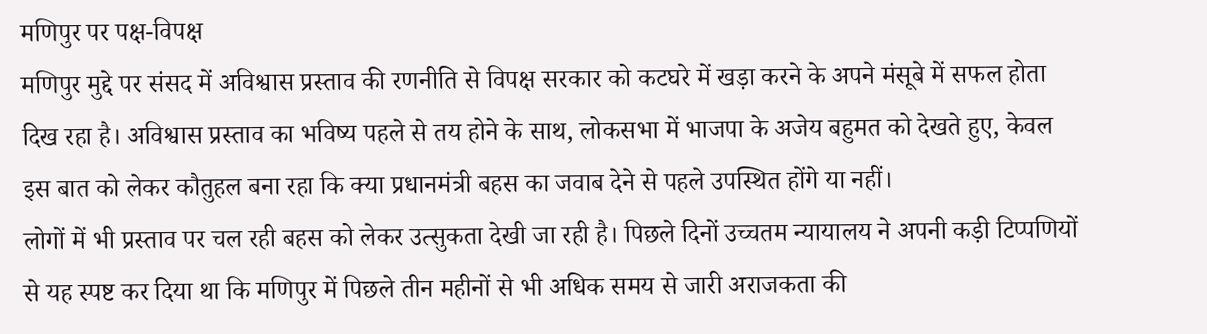मणिपुर पर पक्ष-विपक्ष
मणिपुर मुद्दे पर संसद में अविश्वास प्रस्ताव की रणनीति से विपक्ष सरकार को कटघरे में खड़ा करने के अपने मंसूबे में सफल होता दिख रहा है। अविश्वास प्रस्ताव का भविष्य पहले से तय होने के साथ, लोकसभा में भाजपा के अजेय बहुमत को देखते हुए, केवल इस बात को लेकर कौतुहल बना रहा कि क्या प्रधानमंत्री बहस का जवाब देने से पहले उपस्थित होंगे या नहीं।
लोगों में भी प्रस्ताव पर चल रही बहस को लेकर उत्सुकता देखी जा रही है। पिछले दिनों उच्चतम न्यायालय ने अपनी कड़ी टिप्पणियों से यह स्पष्ट कर दिया था कि मणिपुर में पिछले तीन महीनों से भी अधिक समय से जारी अराजकता की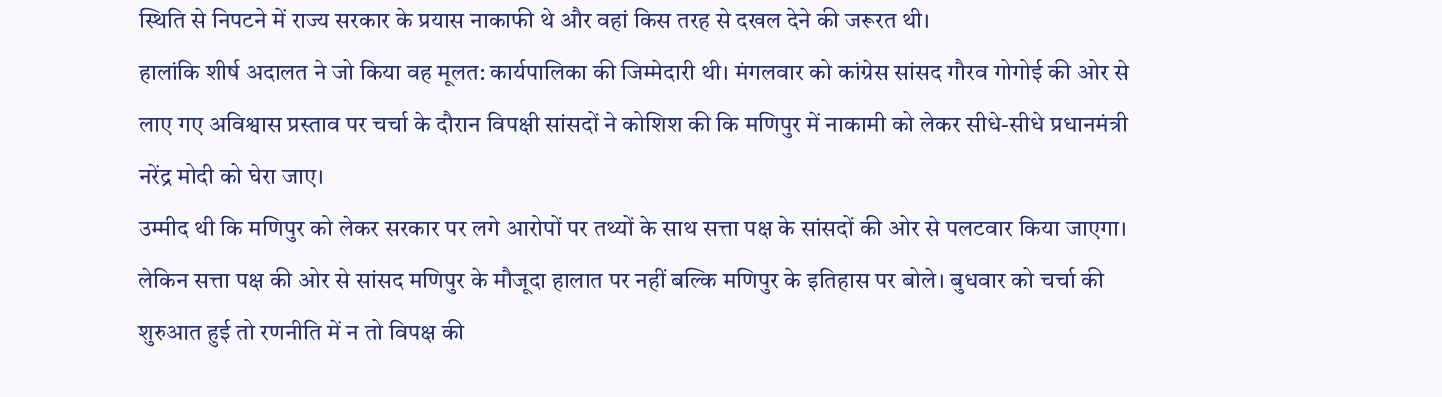स्थिति से निपटने में राज्य सरकार के प्रयास नाकाफी थे और वहां किस तरह से दखल देने की जरूरत थी।
हालांकि शीर्ष अदालत ने जो किया वह मूलत: कार्यपालिका की जिम्मेदारी थी। मंगलवार को कांग्रेस सांसद गौरव गोगोई की ओर से लाए गए अविश्वास प्रस्ताव पर चर्चा के दौरान विपक्षी सांसदों ने कोशिश की कि मणिपुर में नाकामी को लेकर सीधे-सीधे प्रधानमंत्री नरेंद्र मोदी को घेरा जाए।
उम्मीद थी कि मणिपुर को लेकर सरकार पर लगे आरोपों पर तथ्यों के साथ सत्ता पक्ष के सांसदों की ओर से पलटवार किया जाएगा। लेकिन सत्ता पक्ष की ओर से सांसद मणिपुर के मौजूदा हालात पर नहीं बल्कि मणिपुर के इतिहास पर बोले। बुधवार को चर्चा की शुरुआत हुई तो रणनीति में न तो विपक्ष की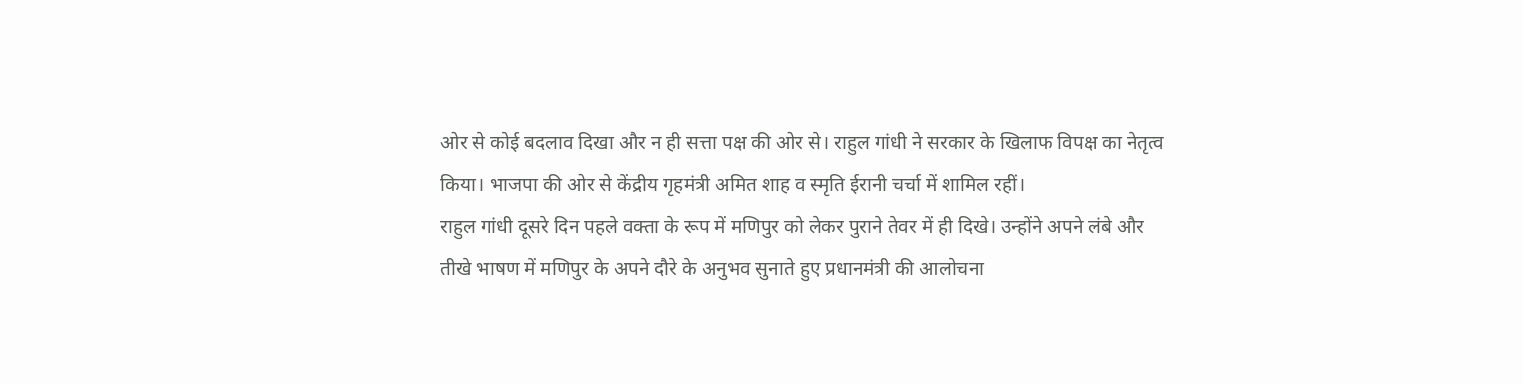ओर से कोई बदलाव दिखा और न ही सत्ता पक्ष की ओर से। राहुल गांधी ने सरकार के खिलाफ विपक्ष का नेतृत्व किया। भाजपा की ओर से केंद्रीय गृहमंत्री अमित शाह व स्मृति ईरानी चर्चा में शामिल रहीं।
राहुल गांधी दूसरे दिन पहले वक्ता के रूप में मणिपुर को लेकर पुराने तेवर में ही दिखे। उन्होंने अपने लंबे और तीखे भाषण में मणिपुर के अपने दौरे के अनुभव सुनाते हुए प्रधानमंत्री की आलोचना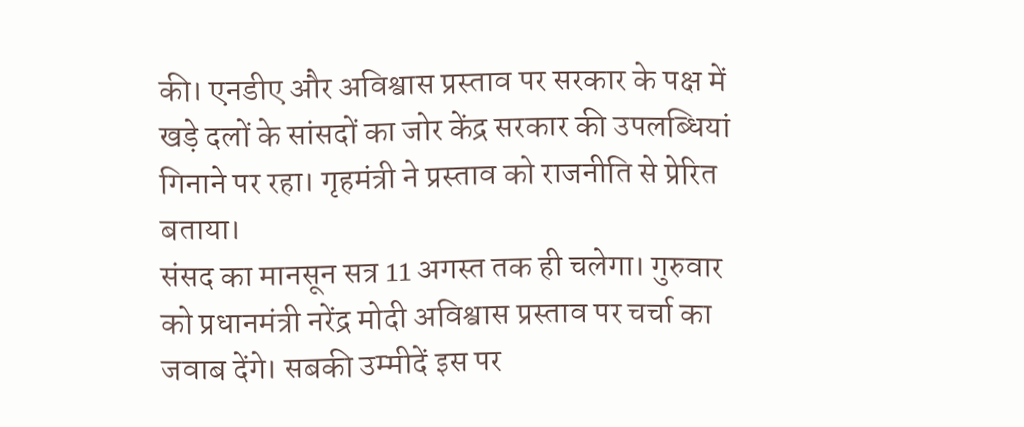की। एनडीए और अविश्वास प्रस्ताव पर सरकार के पक्ष में खड़े दलों के सांसदों का जोर केंद्र सरकार की उपलब्धियां गिनाने पर रहा। गृहमंत्री ने प्रस्ताव को राजनीति से प्रेरित बताया।
संसद का मानसून सत्र 11 अगस्त तक ही चलेगा। गुरुवार को प्रधानमंत्री नरेंद्र मोदी अविश्वास प्रस्ताव पर चर्चा का जवाब देंगे। सबकी उम्मीदें इस पर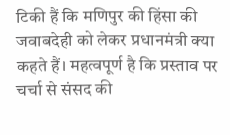टिकी हैं कि मणिपुर की हिंसा की जवाबदेही को लेकर प्रधानमंत्री क्या कहते हैं। महत्वपूर्ण है कि प्रस्ताव पर चर्चा से संसद की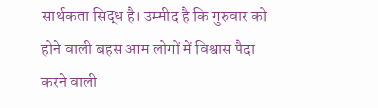सार्थकता सिद्ध है। उम्मीद है कि गुरुवार को होने वाली बहस आम लोगों में विश्वास पैदा करने वाली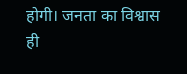होगी। जनता का विश्वास ही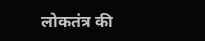लोकतंत्र की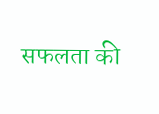सफलता की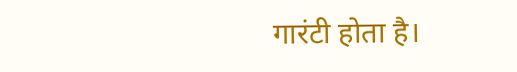गारंटी होता है।